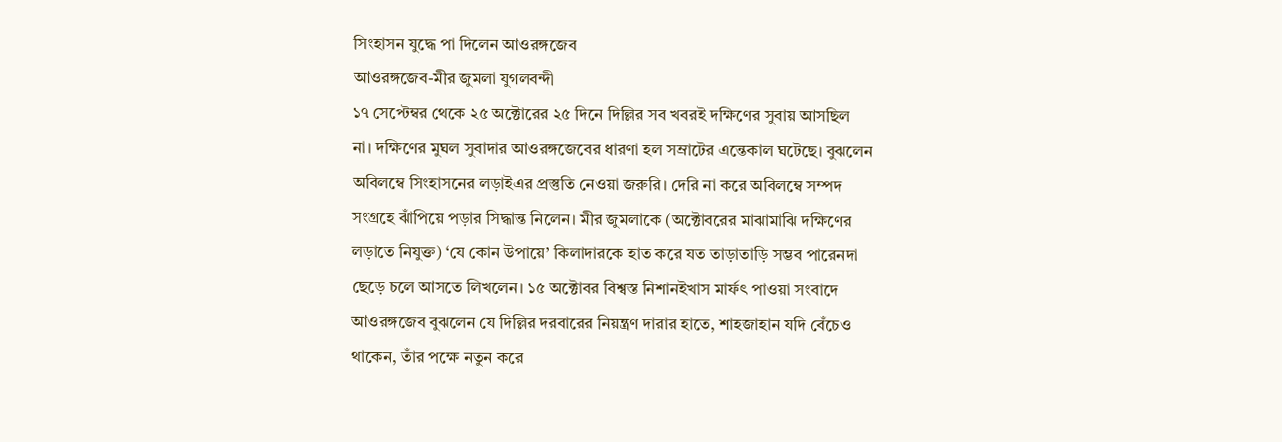সিংহাসন যুদ্ধে পা দিলেন আওরঙ্গজেব
আওরঙ্গজেব-মীর জুমলা যুগলবন্দী
১৭ সেপ্টেম্বর থেকে ২৫ অক্টোরের ২৫ দিনে দিল্লির সব খবরই দক্ষিণের সুবায় আসছিল না। দক্ষিণের মুঘল সুবাদার আওরঙ্গজেবের ধারণা হল সম্রাটের এন্তেকাল ঘটেছে। বুঝলেন অবিলম্বে সিংহাসনের লড়াইএর প্রস্তুতি নেওয়া জরুরি। দেরি না করে অবিলম্বে সম্পদ সংগ্রহে ঝাঁপিয়ে পড়ার সিদ্ধান্ত নিলেন। মীর জুমলাকে (অক্টোবরের মাঝামাঝি দক্ষিণের লড়াতে নিযুক্ত) ‘যে কোন উপায়ে’ কিলাদারকে হাত করে যত তাড়াতাড়ি সম্ভব পারেনদা ছেড়ে চলে আসতে লিখলেন। ১৫ অক্টোবর বিশ্বস্ত নিশানইখাস মার্ফৎ পাওয়া সংবাদে আওরঙ্গজেব বুঝলেন যে দিল্লির দরবারের নিয়ন্ত্রণ দারার হাতে, শাহজাহান যদি বেঁচেও থাকেন, তাঁর পক্ষে নতুন করে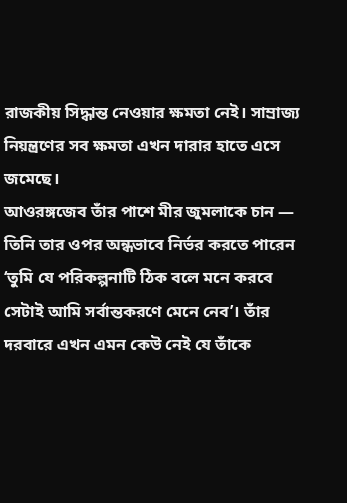রাজকীয় সিদ্ধান্ত নেওয়ার ক্ষমতা নেই। সাম্রাজ্য নিয়ন্ত্রণের সব ক্ষমতা এখন দারার হাতে এসে জমেছে।
আওরঙ্গজেব তাঁর পাশে মীর জুমলাকে চান — তিনি তার ওপর অন্ধভাবে নির্ভর করতে পারেন ‘তুমি যে পরিকল্পনাটি ঠিক বলে মনে করবে সেটাই আমি সর্বান্তকরণে মেনে নেব’। তাঁর দরবারে এখন এমন কেউ নেই যে তাঁকে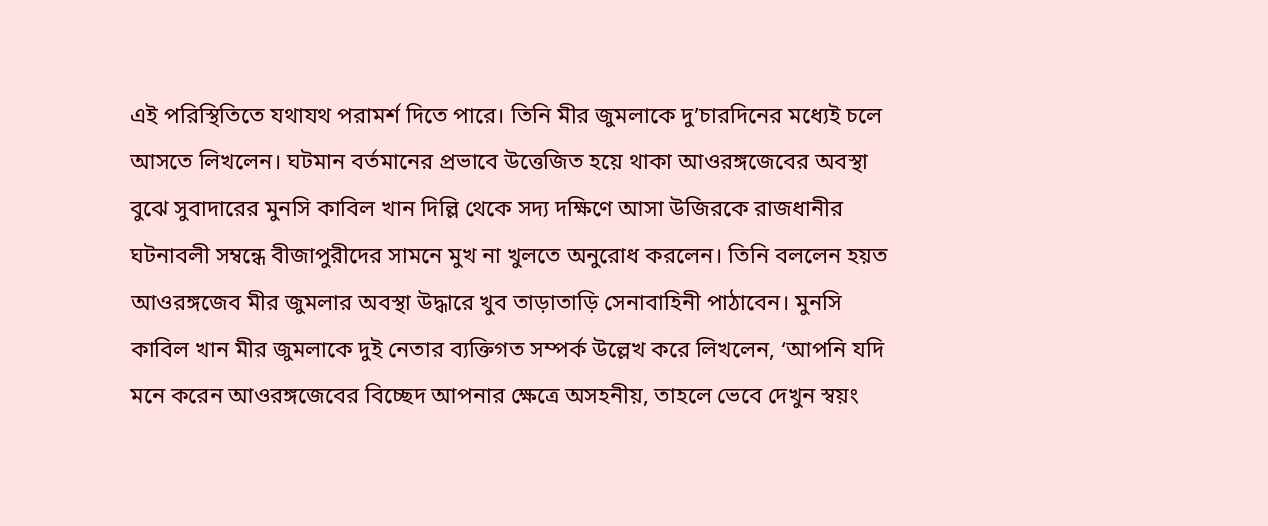এই পরিস্থিতিতে যথাযথ পরামর্শ দিতে পারে। তিনি মীর জুমলাকে দু’চারদিনের মধ্যেই চলে আসতে লিখলেন। ঘটমান বর্তমানের প্রভাবে উত্তেজিত হয়ে থাকা আওরঙ্গজেবের অবস্থা বুঝে সুবাদারের মুনসি কাবিল খান দিল্লি থেকে সদ্য দক্ষিণে আসা উজিরকে রাজধানীর ঘটনাবলী সম্বন্ধে বীজাপুরীদের সামনে মুখ না খুলতে অনুরোধ করলেন। তিনি বললেন হয়ত আওরঙ্গজেব মীর জুমলার অবস্থা উদ্ধারে খুব তাড়াতাড়ি সেনাবাহিনী পাঠাবেন। মুনসি কাবিল খান মীর জুমলাকে দুই নেতার ব্যক্তিগত সম্পর্ক উল্লেখ করে লিখলেন, ‘আপনি যদি মনে করেন আওরঙ্গজেবের বিচ্ছেদ আপনার ক্ষেত্রে অসহনীয়, তাহলে ভেবে দেখুন স্বয়ং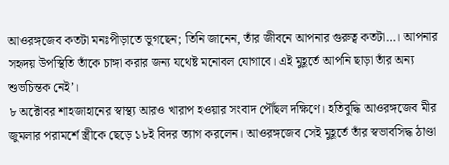আওরঙ্গজেব কতটা মনঃপীড়াতে ভুগছেন; তিনি জানেন, তাঁর জীবনে আপনার গুরুত্ব কতটা…। আপনার সহৃদয় উপস্থিতি তাঁকে চাঙ্গা করার জন্য যথেষ্ট মনোবল যোগাবে। এই মুহূর্তে আপনি ছাড়া তাঁর অন্য শুভচিন্তক নেই’।
৮ অক্টোবর শাহজাহানের স্বাস্থ্য আরও খারাপ হওয়ার সংবাদ পৌঁছল দক্ষিণে। হতিবুদ্ধি আওরঙ্গজেব মীর জুমলার পরামর্শে স্ত্রীকে ছেড়ে ১৮ই বিদর ত্যাগ করলেন। আওরঙ্গজেব সেই মুহূর্তে তাঁর স্বভাবসিদ্ধ ঠাণ্ডা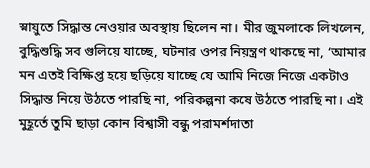স্নায়ুতে সিদ্ধান্ত নেওয়ার অবস্থায় ছিলেন না। মীর জুমলাকে লিখলেন, বুদ্ধিশুদ্ধি সব গুলিয়ে যাচ্ছে, ঘটনার ওপর নিয়ন্ত্রণ থাকছে না, ‘আমার মন এতই বিক্ষিপ্ত হয়ে ছড়িয়ে যাচ্ছে যে আমি নিজে নিজে একটাও সিদ্ধান্ত নিয়ে উঠতে পারছি না, পরিকল্পনা কষে উঠতে পারছি না। এই মুহূর্তে তুমি ছাড়া কোন বিশ্বাসী বন্ধু পরামর্শদাতা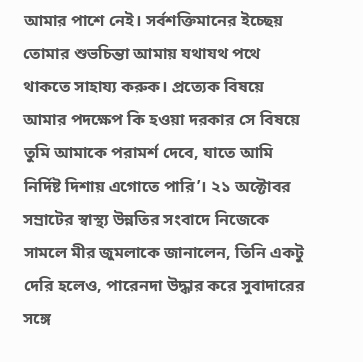আমার পাশে নেই। সর্বশক্তিমানের ইচ্ছেয় তোমার শুভচিন্তা আমায় যথাযথ পথে থাকতে সাহায্য করুক। প্রত্যেক বিষয়ে আমার পদক্ষেপ কি হওয়া দরকার সে বিষয়ে তুমি আমাকে পরামর্শ দেবে, যাতে আমি নির্দিষ্ট দিশায় এগোতে পারি’। ২১ অক্টোবর সম্রাটের স্বাস্থ্য উন্নতির সংবাদে নিজেকে সামলে মীর জুমলাকে জানালেন, তিনি একটু দেরি হলেও, পারেনদা উদ্ধার করে সুবাদারের সঙ্গে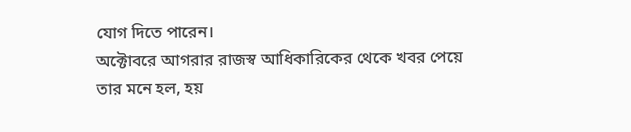যোগ দিতে পারেন।
অক্টোবরে আগরার রাজস্ব আধিকারিকের থেকে খবর পেয়ে তার মনে হল, হয়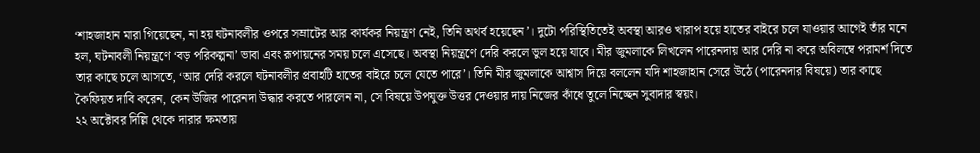‘শাহজাহান মারা গিয়েছেন, না হয় ঘটনাবলীর ওপরে সম্রাটের আর কার্যকর নিয়ন্ত্রণ নেই, তিনি অথর্ব হয়েছেন’। দুটো পরিস্থিতিতেই অবস্থা আরও খারাপ হয়ে হাতের বাইরে চলে যাওয়ার আগেই তাঁর মনে হল, ঘটনাবলী নিয়ন্ত্রণে ‘বড় পরিকল্পনা’ ভাবা এবং রূপায়নের সময় চলে এসেছে। অবস্থা নিয়ন্ত্রণে দেরি করলে ভুল হয়ে যাবে। মীর জুমলাকে লিখলেন পারেনদায় আর দেরি না করে অবিলম্বে পরামর্শ দিতে তার কাছে চলে আসতে, ‘আর দেরি করলে ঘটনাবলীর প্রবাহটি হাতের বাইরে চলে যেতে পারে’। তিনি মীর জুমলাকে আশ্বাস দিয়ে বললেন যদি শাহজাহান সেরে উঠে (পারেনদার বিষয়ে) তার কাছে কৈফিয়ত দাবি করেন, কেন উজির পারেনদা উদ্ধার করতে পারলেন না, সে বিষয়ে উপযুক্ত উত্তর দেওয়ার দায় নিজের কাঁধে তুলে নিচ্ছেন সুবাদার স্বয়ং।
২২ অক্টোবর দিল্লি থেকে দারার ক্ষমতায়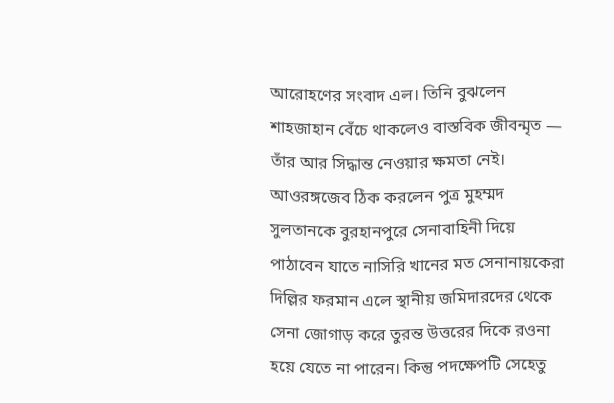আরোহণের সংবাদ এল। তিনি বুঝলেন শাহজাহান বেঁচে থাকলেও বাস্তবিক জীবন্মৃত — তাঁর আর সিদ্ধান্ত নেওয়ার ক্ষমতা নেই। আওরঙ্গজেব ঠিক করলেন পুত্র মুহম্মদ সুলতানকে বুরহানপুরে সেনাবাহিনী দিয়ে পাঠাবেন যাতে নাসিরি খানের মত সেনানায়কেরা দিল্লির ফরমান এলে স্থানীয় জমিদারদের থেকে সেনা জোগাড় করে তুরন্ত উত্তরের দিকে রওনা হয়ে যেতে না পারেন। কিন্তু পদক্ষেপটি সেহেতু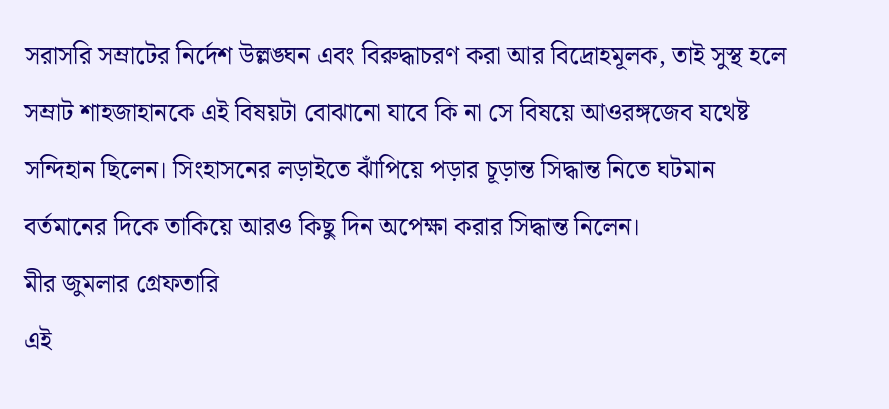সরাসরি সম্রাটের নির্দেশ উল্লঙ্ঘন এবং বিরুদ্ধাচরণ করা আর বিদ্রোহমূলক, তাই সুস্থ হলে সম্রাট শাহজাহানকে এই বিষয়টা বোঝানো যাবে কি না সে বিষয়ে আওরঙ্গজেব যথেষ্ট সন্দিহান ছিলেন। সিংহাসনের লড়াইতে ঝাঁপিয়ে পড়ার চূড়ান্ত সিদ্ধান্ত নিতে ঘটমান বর্তমানের দিকে তাকিয়ে আরও কিছু দিন অপেক্ষা করার সিদ্ধান্ত নিলেন।
মীর জুমলার গ্রেফতারি
এই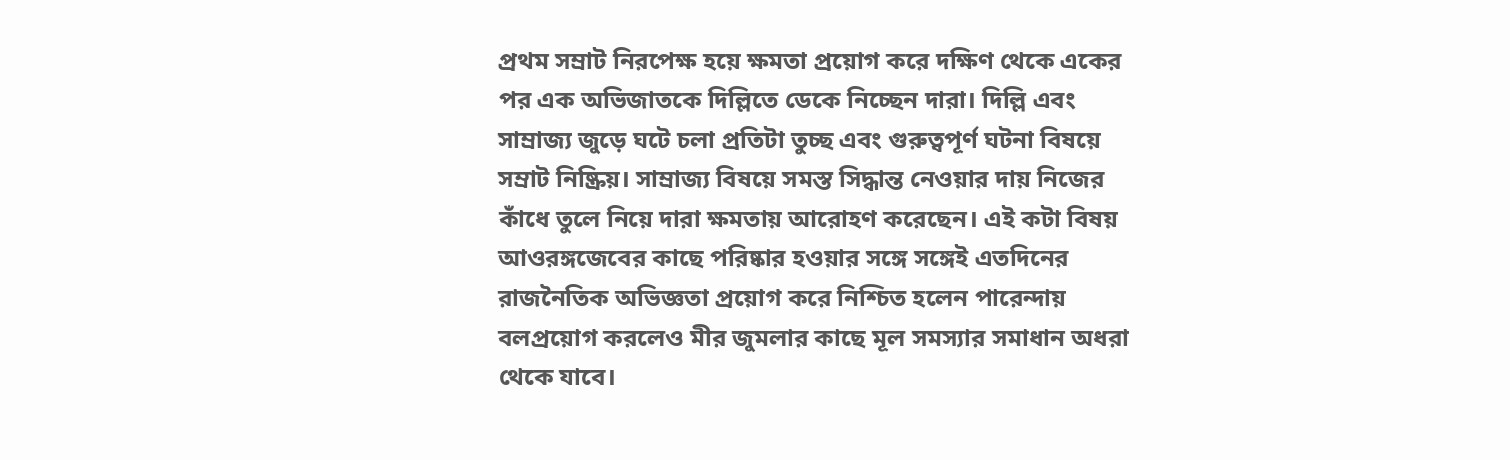প্রথম সম্রাট নিরপেক্ষ হয়ে ক্ষমতা প্রয়োগ করে দক্ষিণ থেকে একের পর এক অভিজাতকে দিল্লিতে ডেকে নিচ্ছেন দারা। দিল্লি এবং সাম্রাজ্য জুড়ে ঘটে চলা প্রতিটা তুচ্ছ এবং গুরুত্বপূর্ণ ঘটনা বিষয়ে সম্রাট নিষ্ক্রিয়। সাম্রাজ্য বিষয়ে সমস্ত সিদ্ধান্ত নেওয়ার দায় নিজের কাঁধে তুলে নিয়ে দারা ক্ষমতায় আরোহণ করেছেন। এই কটা বিষয় আওরঙ্গজেবের কাছে পরিষ্কার হওয়ার সঙ্গে সঙ্গেই এতদিনের রাজনৈতিক অভিজ্ঞতা প্রয়োগ করে নিশ্চিত হলেন পারেন্দায় বলপ্রয়োগ করলেও মীর জুমলার কাছে মূল সমস্যার সমাধান অধরা থেকে যাবে।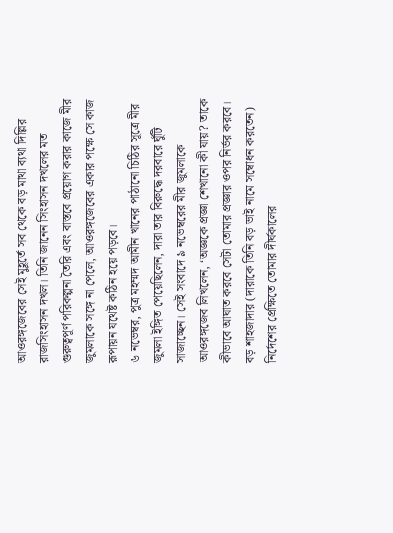আওরঙ্গজেবের সেই মুহূর্তে সব থেকে বড় মাথা ব্যথা দিল্লির রাজসিংহাসন দখল। তিনি জানেন সিংহাসন দখলের মত গুরুত্বপূর্ণ পরিকল্পনা তৈরি এবং বাস্তবে প্রয়োগ করার কাজে মীর জুমলাকে সঙ্গে না পেলে, আওরঙ্গজেবের একার পক্ষে সে কাজ রূপায়ন যথেষ্ট কঠিন হয়ে পড়বে।
৬ নভেম্বর, পুত্র মহম্মদ আমীন খানের পাঠানো চিঠির সূত্রে মীর জুমলা ইঙ্গিত পেয়েছিলেন, দারা তার বিরুদ্ধে দরবারে ঘুঁটি সাজাচ্ছেন। সেই সংবাদে ৯ নভেম্বরের মীর জুমলাকে আওরঙ্গজেব লিখলেন, ‘অজ্ঞকে প্রজ্ঞা শেখানো কী যায়? তাকে কীভাবে আঘাত করবে সেটা তোমার প্রজ্ঞার ওপর নির্ভর করবে। বড় শাহজাদার (দারাকে তিনি বড় ভাই নামে সম্বোধন করতেন) নির্দেশের প্রেক্ষিতে তোমার দীর্ঘকালের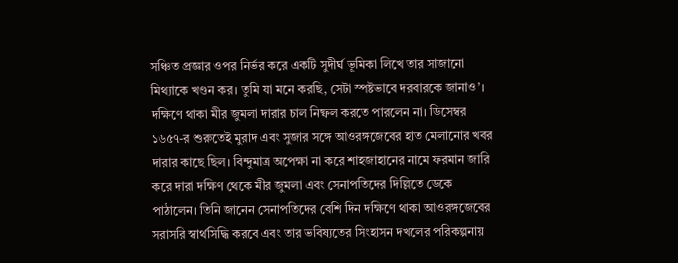সঞ্চিত প্রজ্ঞার ওপর নির্ভর করে একটি সুদীর্ঘ ভূমিকা লিখে তার সাজানো মিথ্যাকে খণ্ডন কর। তুমি যা মনে করছি, সেটা স্পষ্টভাবে দরবারকে জানাও’।
দক্ষিণে থাকা মীর জুমলা দারার চাল নিষ্ফল করতে পারলেন না। ডিসেম্বর ১৬৫৭-র শুরুতেই মুরাদ এবং সুজার সঙ্গে আওরঙ্গজেবের হাত মেলানোর খবর দারার কাছে ছিল। বিন্দুমাত্র অপেক্ষা না করে শাহজাহানের নামে ফরমান জারি করে দারা দক্ষিণ থেকে মীর জুমলা এবং সেনাপতিদের দিল্লিতে ডেকে পাঠালেন। তিনি জানেন সেনাপতিদের বেশি দিন দক্ষিণে থাকা আওরঙ্গজেবের সরাসরি স্বার্থসিদ্ধি করবে এবং তার ভবিষ্যতের সিংহাসন দখলের পরিকল্পনায়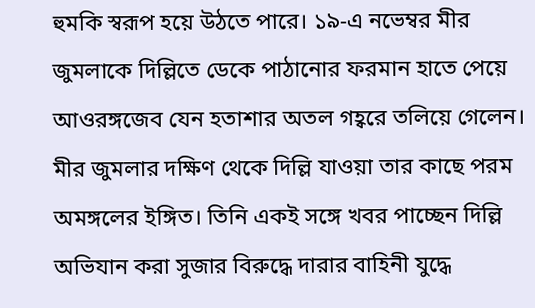হুমকি স্বরূপ হয়ে উঠতে পারে। ১৯-এ নভেম্বর মীর জুমলাকে দিল্লিতে ডেকে পাঠানোর ফরমান হাতে পেয়ে আওরঙ্গজেব যেন হতাশার অতল গহ্বরে তলিয়ে গেলেন। মীর জুমলার দক্ষিণ থেকে দিল্লি যাওয়া তার কাছে পরম অমঙ্গলের ইঙ্গিত। তিনি একই সঙ্গে খবর পাচ্ছেন দিল্লি অভিযান করা সুজার বিরুদ্ধে দারার বাহিনী যুদ্ধে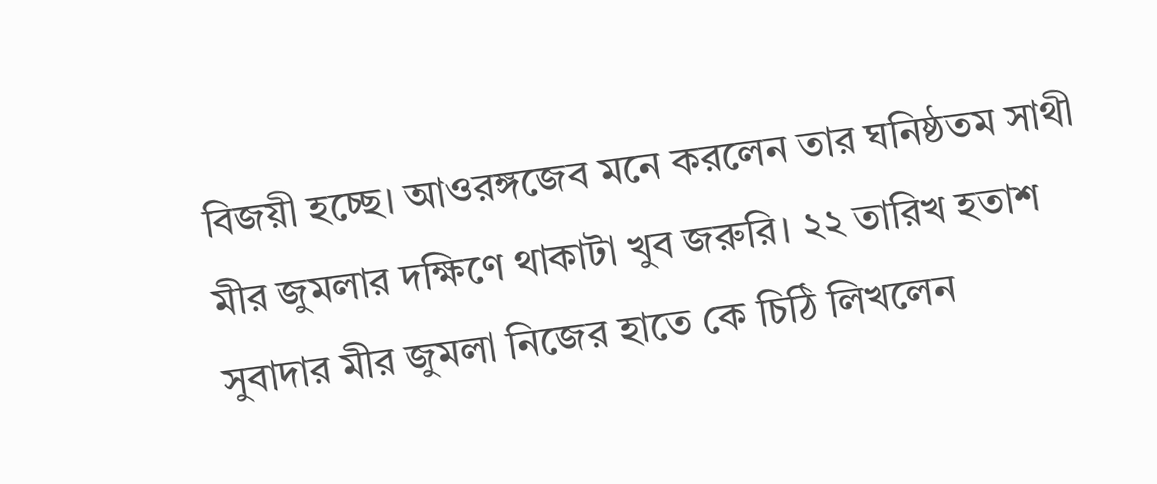বিজয়ী হচ্ছে। আওরঙ্গজেব মনে করলেন তার ঘনিষ্ঠতম সাথী মীর জুমলার দক্ষিণে থাকাটা খুব জরুরি। ২২ তারিখ হতাশ সুবাদার মীর জুমলা নিজের হাতে কে চিঠি লিখলেন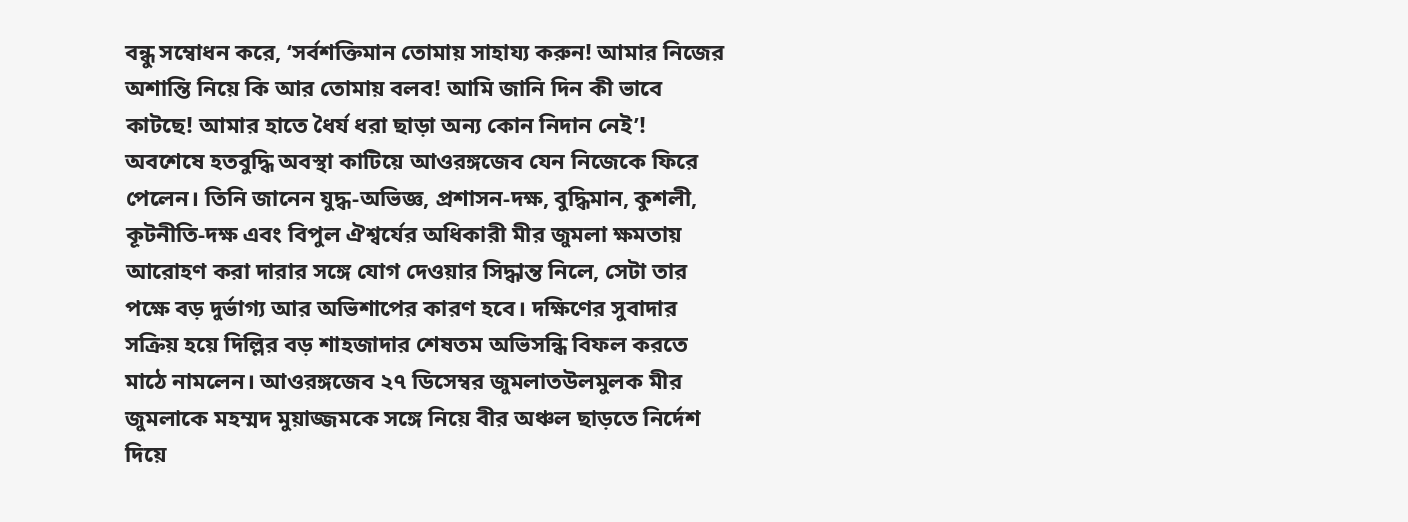বন্ধু সম্বোধন করে, ‘সর্বশক্তিমান তোমায় সাহায্য করুন! আমার নিজের অশান্তি নিয়ে কি আর তোমায় বলব! আমি জানি দিন কী ভাবে কাটছে! আমার হাতে ধৈর্য ধরা ছাড়া অন্য কোন নিদান নেই’!
অবশেষে হতবুদ্ধি অবস্থা কাটিয়ে আওরঙ্গজেব যেন নিজেকে ফিরে পেলেন। তিনি জানেন যুদ্ধ-অভিজ্ঞ, প্রশাসন-দক্ষ, বুদ্ধিমান, কুশলী, কূটনীতি-দক্ষ এবং বিপুল ঐশ্বর্যের অধিকারী মীর জুমলা ক্ষমতায় আরোহণ করা দারার সঙ্গে যোগ দেওয়ার সিদ্ধান্ত নিলে, সেটা তার পক্ষে বড় দুর্ভাগ্য আর অভিশাপের কারণ হবে। দক্ষিণের সুবাদার সক্রিয় হয়ে দিল্লির বড় শাহজাদার শেষতম অভিসন্ধি বিফল করতে মাঠে নামলেন। আওরঙ্গজেব ২৭ ডিসেম্বর জুমলাতউলমুলক মীর জুমলাকে মহম্মদ মুয়াজ্জমকে সঙ্গে নিয়ে বীর অঞ্চল ছাড়তে নির্দেশ দিয়ে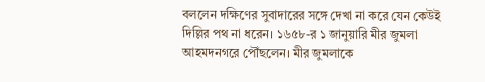বললেন দক্ষিণের সুবাদারের সঙ্গে দেখা না করে যেন কেউই দিল্লির পথ না ধরেন। ১৬৫৮-র ১ জানুয়ারি মীর জুমলা আহমদনগরে পৌঁছলেন। মীর জুমলাকে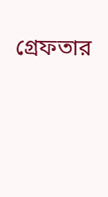গ্রেফতার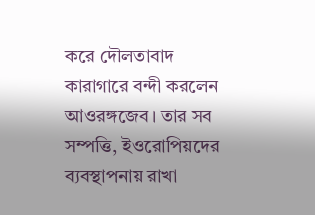করে দৌলতাবাদ কারাগারে বন্দী করলেন আওরঙ্গজেব। তার সব সম্পত্তি, ইওরোপিয়দের ব্যবস্থাপনায় রাখা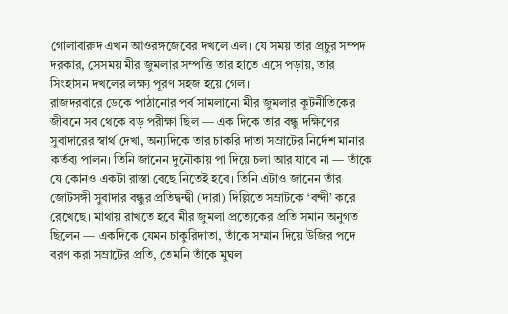গোলাবারুদ এখন আওরঙ্গজেবের দখলে এল। যে সময় তার প্রচুর সম্পদ দরকার, সেসময় মীর জুমলার সম্পত্তি তার হাতে এসে পড়ায়, তার সিংহাসন দখলের লক্ষ্য পূরণ সহজ হয়ে গেল।
রাজদরবারে ডেকে পাঠানোর পর্ব সামলানো মীর জুমলার কূটনীতিকের জীবনে সব থেকে বড় পরীক্ষা ছিল — এক দিকে তার বন্ধু দক্ষিণের সুবাদারের স্বার্থ দেখা, অন্যদিকে তার চাকরি দাতা সম্রাটের নির্দেশ মানার কর্তব্য পালন। তিনি জানেন দুনৌকায় পা দিয়ে চলা আর যাবে না — তাঁকে যে কোনও একটা রাস্তা বেছে নিতেই হবে। তিনি এটাও জানেন তাঁর জোটসঙ্গী সুবাদার বন্ধুর প্রতিদ্বন্দ্বী (দারা) দিল্লিতে সম্রাটকে ‘বন্দী’ করে রেখেছে। মাথায় রাখতে হবে মীর জুমলা প্রত্যেকের প্রতি সমান অনুগত ছিলেন — একদিকে যেমন চাকুরিদাতা, তাঁকে সম্মান দিয়ে উজির পদে বরণ করা সম্রাটের প্রতি, তেমনি তাঁকে মুঘল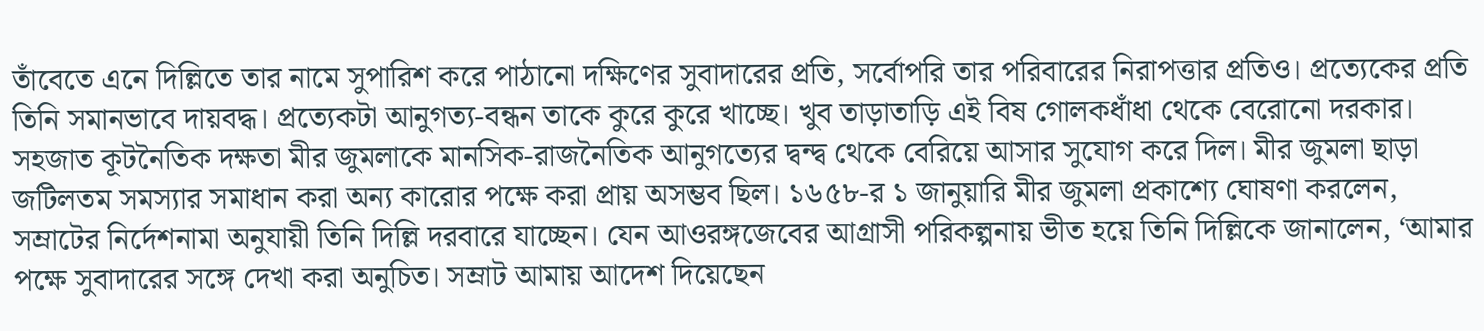তাঁবেতে এনে দিল্লিতে তার নামে সুপারিশ করে পাঠানো দক্ষিণের সুবাদারের প্রতি, সর্বোপরি তার পরিবারের নিরাপত্তার প্রতিও। প্রত্যেকের প্রতি তিনি সমানভাবে দায়বদ্ধ। প্রত্যেকটা আনুগত্য-বন্ধন তাকে কুরে কুরে খাচ্ছে। খুব তাড়াতাড়ি এই বিষ গোলকধাঁধা থেকে বেরোনো দরকার।
সহজাত কূটনৈতিক দক্ষতা মীর জুমলাকে মানসিক-রাজনৈতিক আনুগত্যের দ্বন্দ্ব থেকে বেরিয়ে আসার সুযোগ করে দিল। মীর জুমলা ছাড়া জটিলতম সমস্যার সমাধান করা অন্য কারোর পক্ষে করা প্রায় অসম্ভব ছিল। ১৬৫৮-র ১ জানুয়ারি মীর জুমলা প্রকাশ্যে ঘোষণা করলেন, সম্রাটের নির্দেশনামা অনুযায়ী তিনি দিল্লি দরবারে যাচ্ছেন। যেন আওরঙ্গজেবের আগ্রাসী পরিকল্পনায় ভীত হয়ে তিনি দিল্লিকে জানালেন, ‘আমার পক্ষে সুবাদারের সঙ্গে দেখা করা অনুচিত। সম্রাট আমায় আদেশ দিয়েছেন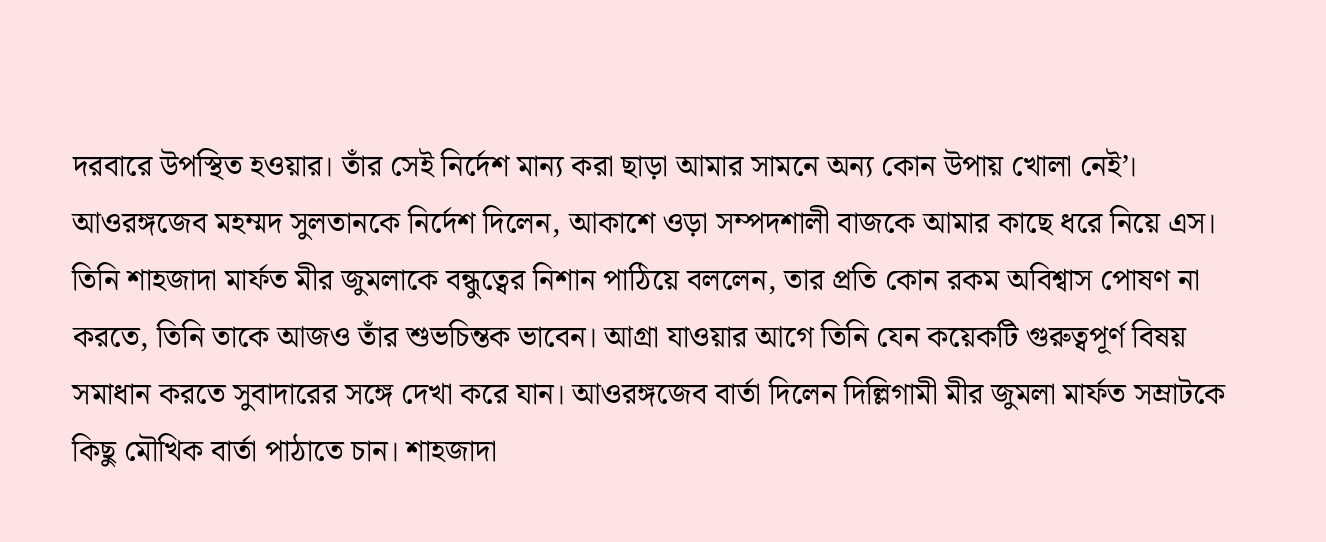দরবারে উপস্থিত হওয়ার। তাঁর সেই নির্দেশ মান্য করা ছাড়া আমার সামনে অন্য কোন উপায় খোলা নেই’। আওরঙ্গজেব মহম্মদ সুলতানকে নির্দেশ দিলেন, আকাশে ওড়া সম্পদশালী বাজকে আমার কাছে ধরে নিয়ে এস। তিনি শাহজাদা মার্ফত মীর জুমলাকে বন্ধুত্বের নিশান পাঠিয়ে বললেন, তার প্রতি কোন রকম অবিশ্বাস পোষণ না করতে, তিনি তাকে আজও তাঁর শুভচিন্তক ভাবেন। আগ্রা যাওয়ার আগে তিনি যেন কয়েকটি গুরুত্বপূর্ণ বিষয় সমাধান করতে সুবাদারের সঙ্গে দেখা করে যান। আওরঙ্গজেব বার্তা দিলেন দিল্লিগামী মীর জুমলা মার্ফত সম্রাটকে কিছু মৌখিক বার্তা পাঠাতে চান। শাহজাদা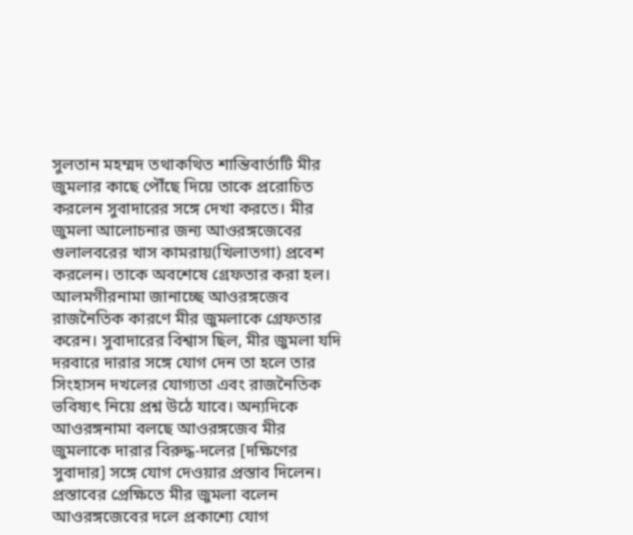সুলতান মহম্মদ তথাকথিত শান্তিবার্তাটি মীর জুমলার কাছে পৌঁছে দিয়ে তাকে প্ররোচিত করলেন সুবাদারের সঙ্গে দেখা করতে। মীর জুমলা আলোচনার জন্য আওরঙ্গজেবের গুলালবরের খাস কামরায়(খিলাতগা) প্রবেশ করলেন। তাকে অবশেষে গ্রেফতার করা হল।
আলমগীরনামা জানাচ্ছে আওরঙ্গজেব রাজনৈতিক কারণে মীর জুমলাকে গ্রেফতার করেন। সুবাদারের বিশ্বাস ছিল, মীর জুমলা যদি দরবারে দারার সঙ্গে যোগ দেন তা হলে তার সিংহাসন দখলের যোগ্যতা এবং রাজনৈতিক ভবিষ্যৎ নিয়ে প্রশ্ন উঠে যাবে। অন্যদিকে আওরঙ্গনামা বলছে আওরঙ্গজেব মীর জুমলাকে দারার বিরুদ্ধ-দলের [দক্ষিণের সুবাদার] সঙ্গে যোগ দেওয়ার প্রস্তাব দিলেন। প্রস্তাবের প্রেক্ষিতে মীর জুমলা বলেন আওরঙ্গজেবের দলে প্রকাশ্যে যোগ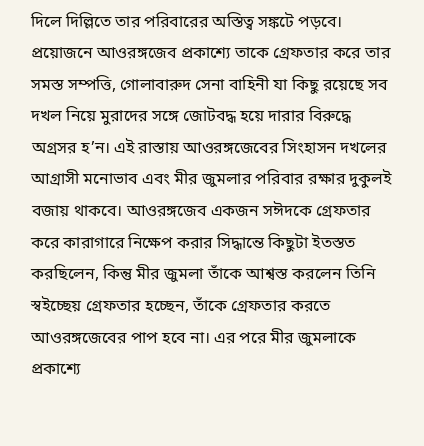দিলে দিল্লিতে তার পরিবারের অস্তিত্ব সঙ্কটে পড়বে। প্রয়োজনে আওরঙ্গজেব প্রকাশ্যে তাকে গ্রেফতার করে তার সমস্ত সম্পত্তি, গোলাবারুদ সেনা বাহিনী যা কিছু রয়েছে সব দখল নিয়ে মুরাদের সঙ্গে জোটবদ্ধ হয়ে দারার বিরুদ্ধে অগ্রসর হ’ন। এই রাস্তায় আওরঙ্গজেবের সিংহাসন দখলের আগ্রাসী মনোভাব এবং মীর জুমলার পরিবার রক্ষার দুকুলই বজায় থাকবে। আওরঙ্গজেব একজন সঈদকে গ্রেফতার করে কারাগারে নিক্ষেপ করার সিদ্ধান্তে কিছুটা ইতস্তত করছিলেন, কিন্তু মীর জুমলা তাঁকে আশ্বস্ত করলেন তিনি স্বইচ্ছেয় গ্রেফতার হচ্ছেন, তাঁকে গ্রেফতার করতে আওরঙ্গজেবের পাপ হবে না। এর পরে মীর জুমলাকে প্রকাশ্যে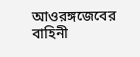আওরঙ্গজেবের বাহিনী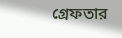গ্রেফতার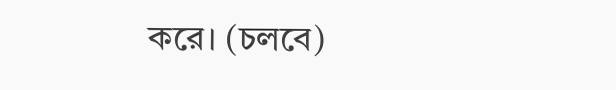করে। (চলবে)